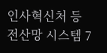인사혁신처 등 전산망 시스템 7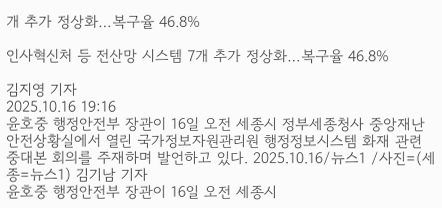개 추가 정상화…복구율 46.8%

인사혁신처 등 전산망 시스템 7개 추가 정상화…복구율 46.8%

김지영 기자
2025.10.16 19:16
윤호중 행정안전부 장관이 16일 오전 세종시 정부세종청사 중앙재난안전상황실에서 열린 국가정보자원관리원 행정정보시스템 화재 관련 중대본 회의를 주재하며 발언하고 있다. 2025.10.16/뉴스1 /사진=(세종=뉴스1) 김기남 기자
윤호중 행정안전부 장관이 16일 오전 세종시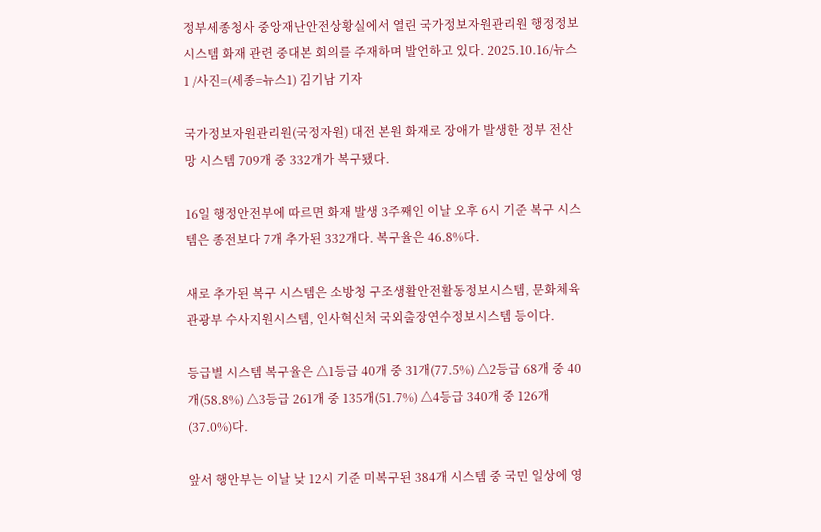정부세종청사 중앙재난안전상황실에서 열린 국가정보자원관리원 행정정보시스템 화재 관련 중대본 회의를 주재하며 발언하고 있다. 2025.10.16/뉴스1 /사진=(세종=뉴스1) 김기남 기자

국가정보자원관리원(국정자원) 대전 본원 화재로 장애가 발생한 정부 전산망 시스템 709개 중 332개가 복구됐다.

16일 행정안전부에 따르면 화재 발생 3주째인 이날 오후 6시 기준 복구 시스템은 종전보다 7개 추가된 332개다. 복구율은 46.8%다.

새로 추가된 복구 시스템은 소방청 구조생활안전활동정보시스템, 문화체육관광부 수사지원시스템, 인사혁신처 국외출장연수정보시스템 등이다.

등급별 시스템 복구율은 △1등급 40개 중 31개(77.5%) △2등급 68개 중 40개(58.8%) △3등급 261개 중 135개(51.7%) △4등급 340개 중 126개(37.0%)다.

앞서 행안부는 이날 낮 12시 기준 미복구된 384개 시스템 중 국민 일상에 영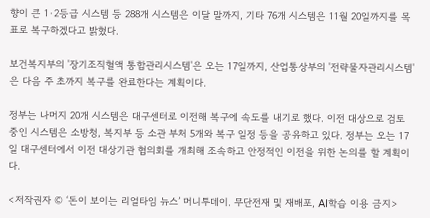향이 큰 1·2등급 시스템 등 288개 시스템은 이달 말까지, 기타 76개 시스템은 11월 20일까지를 목표로 복구하겠다고 밝혔다.

보건복지부의 '장기조직혈액 통합관리시스템'은 오는 17일까지, 산업통상부의 '전략물자관리시스템'은 다음 주 초까지 복구를 완료한다는 계획이다.

정부는 나머지 20개 시스템은 대구센터로 이전해 복구에 속도를 내기로 했다. 이전 대상으로 검토 중인 시스템은 소방청, 복지부 등 소관 부처 5개와 복구 일정 등을 공유하고 있다. 정부는 오는 17일 대구센터에서 이전 대상기관 협의회를 개최해 조속하고 안정적인 이전을 위한 논의를 할 계획이다.

<저작권자 © ‘돈이 보이는 리얼타임 뉴스’ 머니투데이. 무단전재 및 재배포, AI학습 이용 금지>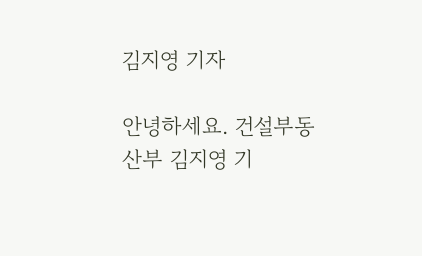김지영 기자

안녕하세요. 건설부동산부 김지영 기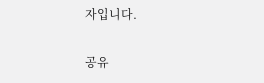자입니다.

공유